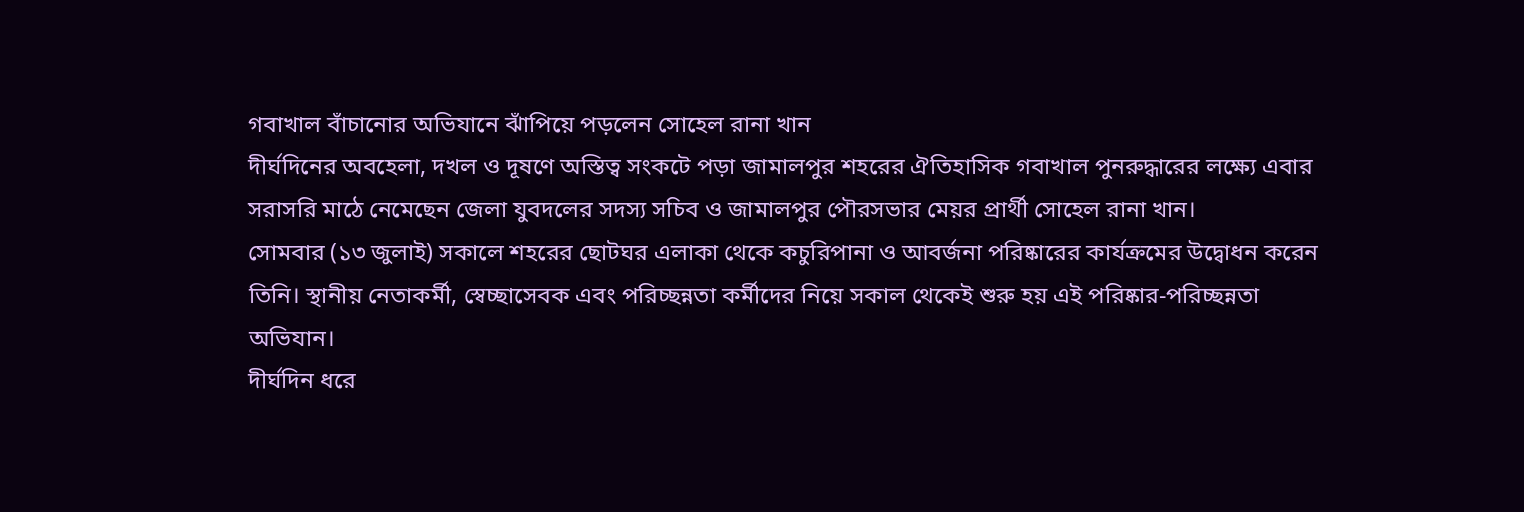গবাখাল বাঁচানোর অভিযানে ঝাঁপিয়ে পড়লেন সোহেল রানা খান
দীর্ঘদিনের অবহেলা, দখল ও দূষণে অস্তিত্ব সংকটে পড়া জামালপুর শহরের ঐতিহাসিক গবাখাল পুনরুদ্ধারের লক্ষ্যে এবার সরাসরি মাঠে নেমেছেন জেলা যুবদলের সদস্য সচিব ও জামালপুর পৌরসভার মেয়র প্রার্থী সোহেল রানা খান।
সোমবার (১৩ জুলাই) সকালে শহরের ছোটঘর এলাকা থেকে কচুরিপানা ও আবর্জনা পরিষ্কারের কার্যক্রমের উদ্বোধন করেন তিনি। স্থানীয় নেতাকর্মী, স্বেচ্ছাসেবক এবং পরিচ্ছন্নতা কর্মীদের নিয়ে সকাল থেকেই শুরু হয় এই পরিষ্কার-পরিচ্ছন্নতা অভিযান।
দীর্ঘদিন ধরে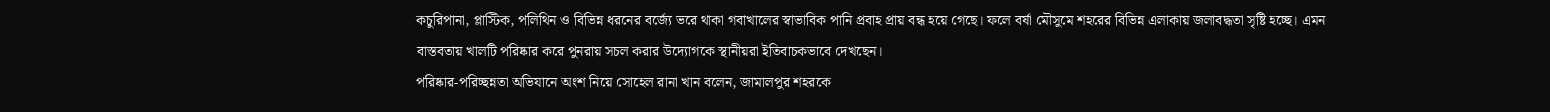কচুরিপানা, প্লাস্টিক, পলিথিন ও বিভিন্ন ধরনের বর্জ্যে ভরে থাকা গবাখালের স্বাভাবিক পানি প্রবাহ প্রায় বন্ধ হয়ে গেছে। ফলে বর্ষা মৌসুমে শহরের বিভিন্ন এলাকায় জলাবদ্ধতা সৃষ্টি হচ্ছে। এমন বাস্তবতায় খালটি পরিষ্কার করে পুনরায় সচল করার উদ্যোগকে স্থানীয়রা ইতিবাচকভাবে দেখছেন।
পরিষ্কার-পরিচ্ছন্নতা অভিযানে অংশ নিয়ে সোহেল রানা খান বলেন, জামালপুর শহরকে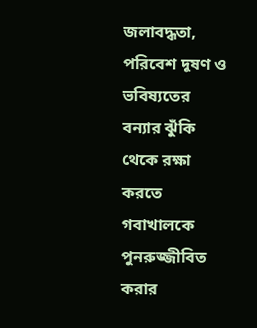জলাবদ্ধতা, পরিবেশ দূষণ ও ভবিষ্যতের বন্যার ঝুঁকি থেকে রক্ষা করতে গবাখালকে পুনরুজ্জীবিত করার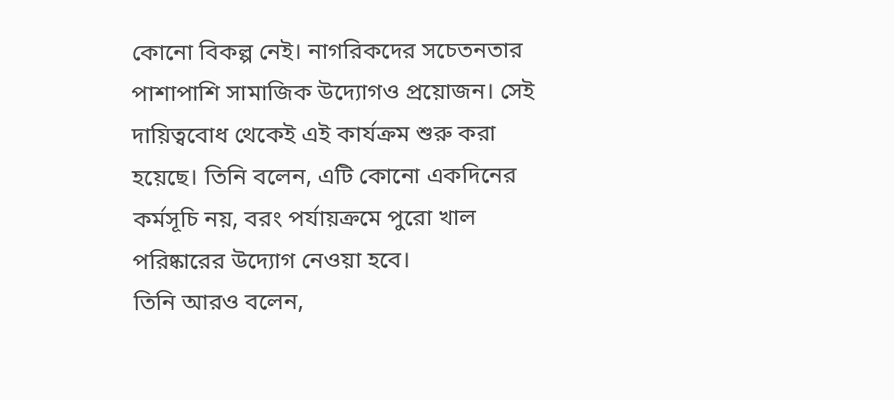কোনো বিকল্প নেই। নাগরিকদের সচেতনতার পাশাপাশি সামাজিক উদ্যোগও প্রয়োজন। সেই দায়িত্ববোধ থেকেই এই কার্যক্রম শুরু করা হয়েছে। তিনি বলেন, এটি কোনো একদিনের কর্মসূচি নয়, বরং পর্যায়ক্রমে পুরো খাল পরিষ্কারের উদ্যোগ নেওয়া হবে।
তিনি আরও বলেন,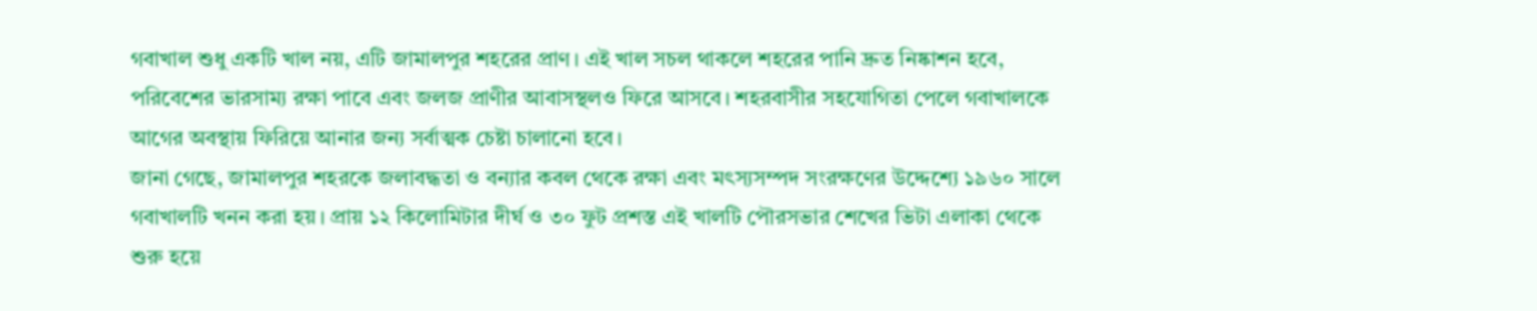গবাখাল শুধু একটি খাল নয়, এটি জামালপুর শহরের প্রাণ। এই খাল সচল থাকলে শহরের পানি দ্রুত নিষ্কাশন হবে, পরিবেশের ভারসাম্য রক্ষা পাবে এবং জলজ প্রাণীর আবাসস্থলও ফিরে আসবে। শহরবাসীর সহযোগিতা পেলে গবাখালকে আগের অবস্থায় ফিরিয়ে আনার জন্য সর্বাত্মক চেষ্টা চালানো হবে।
জানা গেছে, জামালপুর শহরকে জলাবদ্ধতা ও বন্যার কবল থেকে রক্ষা এবং মৎস্যসম্পদ সংরক্ষণের উদ্দেশ্যে ১৯৬০ সালে গবাখালটি খনন করা হয়। প্রায় ১২ কিলোমিটার দীর্ঘ ও ৩০ ফুট প্রশস্ত এই খালটি পৌরসভার শেখের ভিটা এলাকা থেকে শুরু হয়ে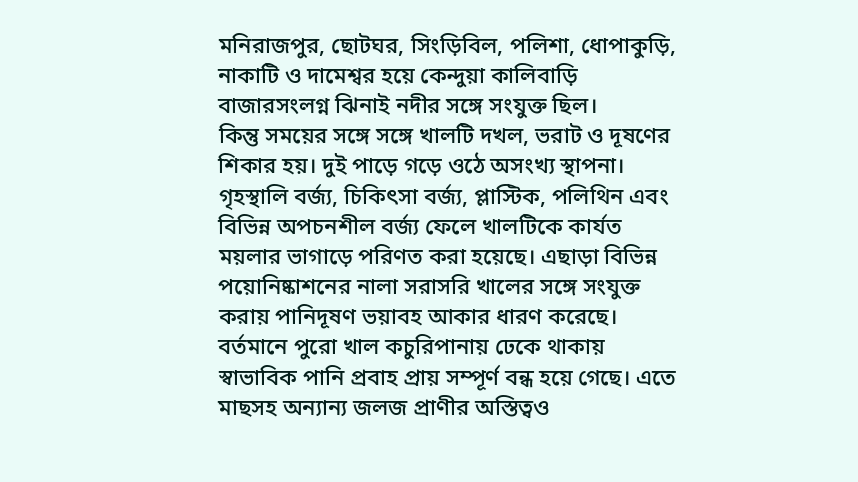মনিরাজপুর, ছোটঘর, সিংড়িবিল, পলিশা, ধোপাকুড়ি, নাকাটি ও দামেশ্বর হয়ে কেন্দুয়া কালিবাড়ি বাজারসংলগ্ন ঝিনাই নদীর সঙ্গে সংযুক্ত ছিল।
কিন্তু সময়ের সঙ্গে সঙ্গে খালটি দখল, ভরাট ও দূষণের শিকার হয়। দুই পাড়ে গড়ে ওঠে অসংখ্য স্থাপনা। গৃহস্থালি বর্জ্য, চিকিৎসা বর্জ্য, প্লাস্টিক, পলিথিন এবং বিভিন্ন অপচনশীল বর্জ্য ফেলে খালটিকে কার্যত ময়লার ভাগাড়ে পরিণত করা হয়েছে। এছাড়া বিভিন্ন পয়োনিষ্কাশনের নালা সরাসরি খালের সঙ্গে সংযুক্ত করায় পানিদূষণ ভয়াবহ আকার ধারণ করেছে।
বর্তমানে পুরো খাল কচুরিপানায় ঢেকে থাকায় স্বাভাবিক পানি প্রবাহ প্রায় সম্পূর্ণ বন্ধ হয়ে গেছে। এতে মাছসহ অন্যান্য জলজ প্রাণীর অস্তিত্বও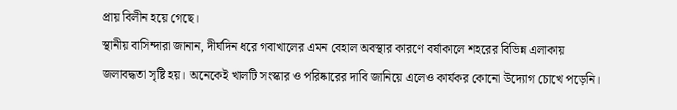প্রায় বিলীন হয়ে গেছে।
স্থানীয় বাসিন্দারা জানান, দীর্ঘদিন ধরে গবাখালের এমন বেহাল অবস্থার কারণে বর্ষাকালে শহরের বিভিন্ন এলাকায় জলাবদ্ধতা সৃষ্টি হয়। অনেকেই খালটি সংস্কার ও পরিষ্কারের দাবি জানিয়ে এলেও কার্যকর কোনো উদ্যোগ চোখে পড়েনি।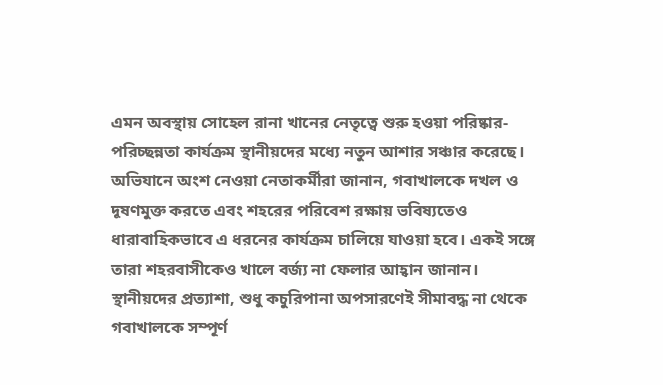এমন অবস্থায় সোহেল রানা খানের নেতৃত্বে শুরু হওয়া পরিষ্কার-পরিচ্ছন্নতা কার্যক্রম স্থানীয়দের মধ্যে নতুন আশার সঞ্চার করেছে।
অভিযানে অংশ নেওয়া নেতাকর্মীরা জানান, গবাখালকে দখল ও দূষণমুক্ত করতে এবং শহরের পরিবেশ রক্ষায় ভবিষ্যতেও ধারাবাহিকভাবে এ ধরনের কার্যক্রম চালিয়ে যাওয়া হবে। একই সঙ্গে তারা শহরবাসীকেও খালে বর্জ্য না ফেলার আহ্বান জানান।
স্থানীয়দের প্রত্যাশা, শুধু কচুরিপানা অপসারণেই সীমাবদ্ধ না থেকে গবাখালকে সম্পূর্ণ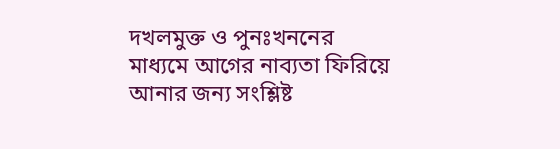দখলমুক্ত ও পুনঃখননের মাধ্যমে আগের নাব্যতা ফিরিয়ে আনার জন্য সংশ্লিষ্ট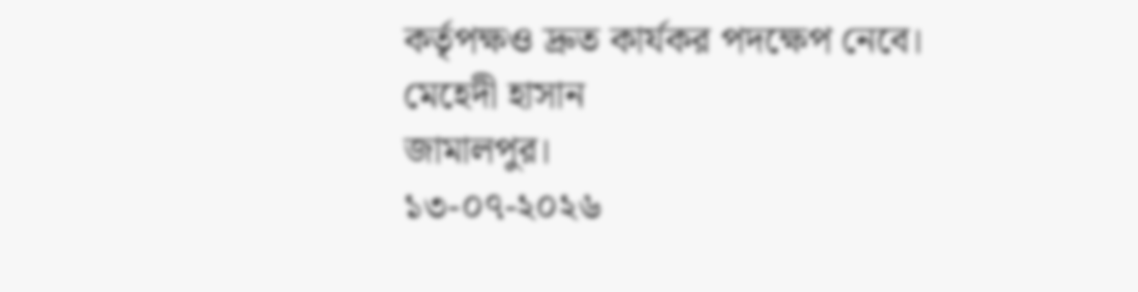কর্তৃপক্ষও দ্রুত কার্যকর পদক্ষেপ নেবে।
মেহেদী হাসান
জামালপুর।
১৩-০৭-২০২৬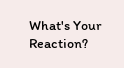What's Your Reaction?